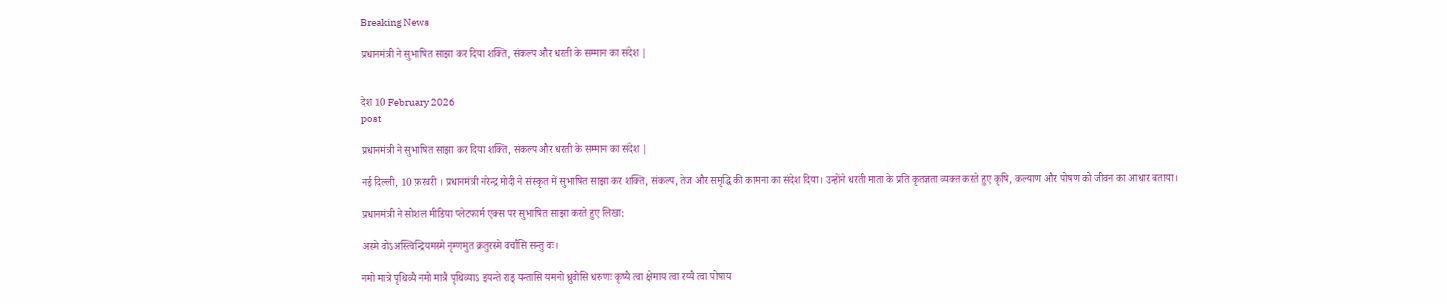Breaking News

प्रधानमंत्री ने सुभाषित साझा कर दिया शक्ति, संकल्प और धरती के सम्मान का संदेश |


देश 10 February 2026
post

प्रधानमंत्री ने सुभाषित साझा कर दिया शक्ति, संकल्प और धरती के सम्मान का संदेश |

नई दिल्ली, 10 फ़रवरी । प्रधानमंत्री नरेन्द्र मोदी ने संस्कृत में सुभाषित साझा कर शक्ति, संकल्प, तेज और समृद्धि की कामना का संदेश दिया। उन्होंने धरती माता के प्रति कृतज्ञता व्यक्त करते हुए कृषि, कल्याण और पोषण को जीवन का आधार बताया।

प्रधानमंत्री ने सोशल मीडिया प्लेटफार्म एक्स पर सुभाषित साझा करते हुए लिखा:

अस्मे वोऽअस्त्विन्द्रियमस्मे नृम्णमुत क्रतुरस्मे वर्चांसि सन्तु वः।

नमो मात्रे पृथिव्यै नमो मात्रै पृथिव्याऽ इयन्ते राड् यन्तासि यमनो ध्रुवोसि धरुणः कृष्यै त्वा क्षेमाय त्वा रय्यै त्वा पोषाय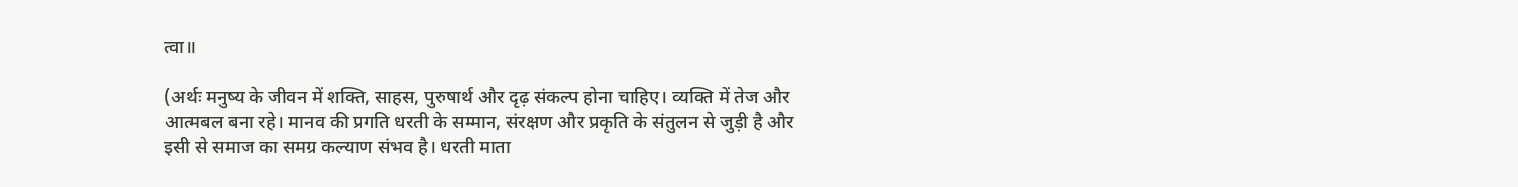त्वा॥

(अर्थः मनुष्य के जीवन में शक्ति, साहस, पुरुषार्थ और दृढ़ संकल्प होना चाहिए। व्यक्ति में तेज और आत्मबल बना रहे। मानव की प्रगति धरती के सम्मान, संरक्षण और प्रकृति के संतुलन से जुड़ी है और इसी से समाज का समग्र कल्याण संभव है। धरती माता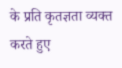के प्रति कृतज्ञता व्यक्त करते हुए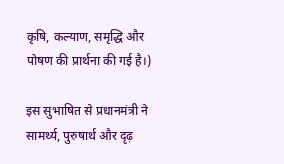कृषि, कल्याण, समृद्धि और पोषण की प्रार्थना की गई है।)

इस सुभाषित से प्रधानमंत्री ने सामर्थ्य, पुरुषार्थ और दृढ़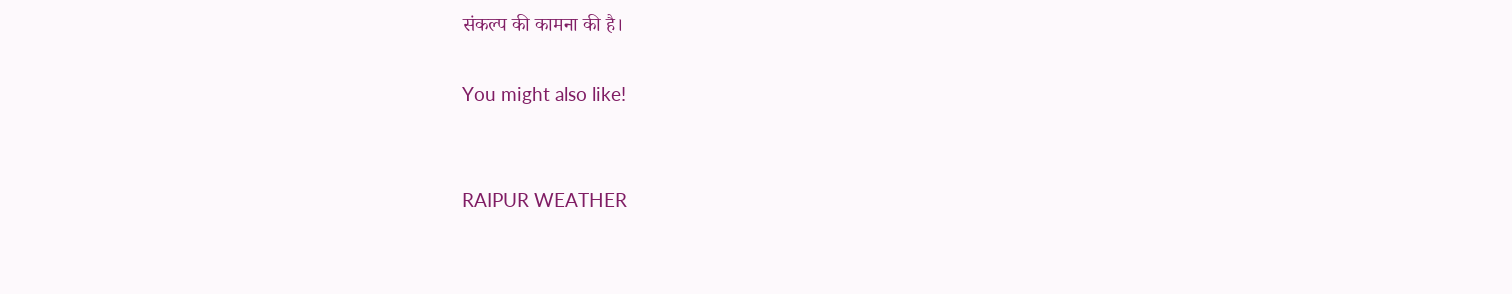संकल्प की कामना की है।

You might also like!


RAIPUR WEATHER